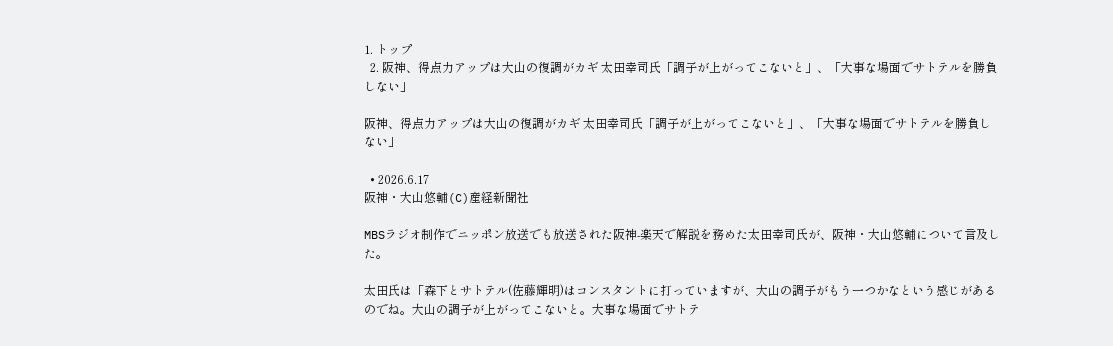1. トップ
  2. 阪神、得点力アップは大山の復調がカギ 太田幸司氏「調子が上がってこないと」、「大事な場面でサトテルを勝負しない」

阪神、得点力アップは大山の復調がカギ 太田幸司氏「調子が上がってこないと」、「大事な場面でサトテルを勝負しない」

  • 2026.6.17
阪神・大山悠輔(C)産経新聞社

MBSラジオ制作でニッポン放送でも放送された阪神-楽天で解説を務めた太田幸司氏が、阪神・大山悠輔について言及した。

太田氏は「森下とサトテル(佐藤輝明)はコンスタントに打っていますが、大山の調子がもう一つかなという感じがあるのでね。大山の調子が上がってこないと。大事な場面でサトテ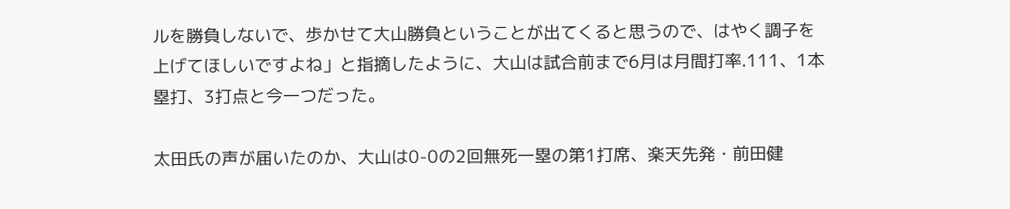ルを勝負しないで、歩かせて大山勝負ということが出てくると思うので、はやく調子を上げてほしいですよね」と指摘したように、大山は試合前まで6月は月間打率.111、1本塁打、3打点と今一つだった。

太田氏の声が届いたのか、大山は0-0の2回無死一塁の第1打席、楽天先発・前田健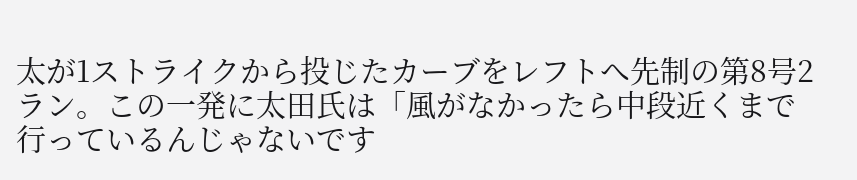太が1ストライクから投じたカーブをレフトへ先制の第8号2ラン。この一発に太田氏は「風がなかったら中段近くまで行っているんじゃないです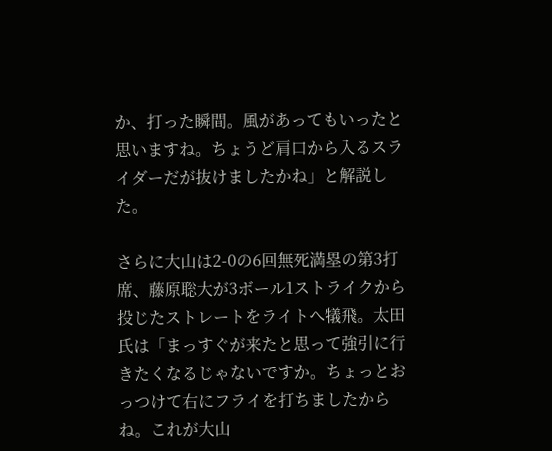か、打った瞬間。風があってもいったと思いますね。ちょうど肩口から入るスライダーだが抜けましたかね」と解説した。

さらに大山は2-0の6回無死満塁の第3打席、藤原聡大が3ボール1ストライクから投じたストレートをライトへ犠飛。太田氏は「まっすぐが来たと思って強引に行きたくなるじゃないですか。ちょっとおっつけて右にフライを打ちましたからね。これが大山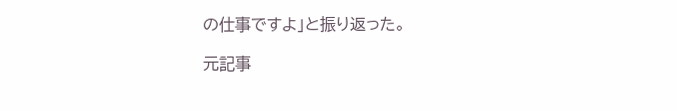の仕事ですよ」と振り返った。

元記事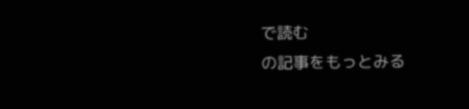で読む
の記事をもっとみる